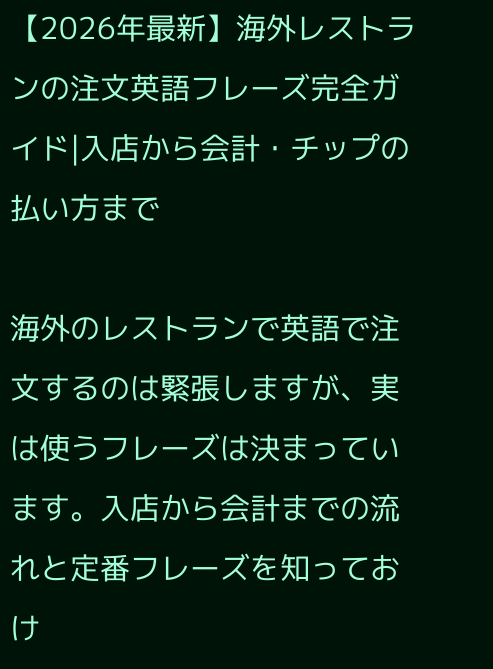【2026年最新】海外レストランの注文英語フレーズ完全ガイド|入店から会計・チップの払い方まで

海外のレストランで英語で注文するのは緊張しますが、実は使うフレーズは決まっています。入店から会計までの流れと定番フレーズを知っておけ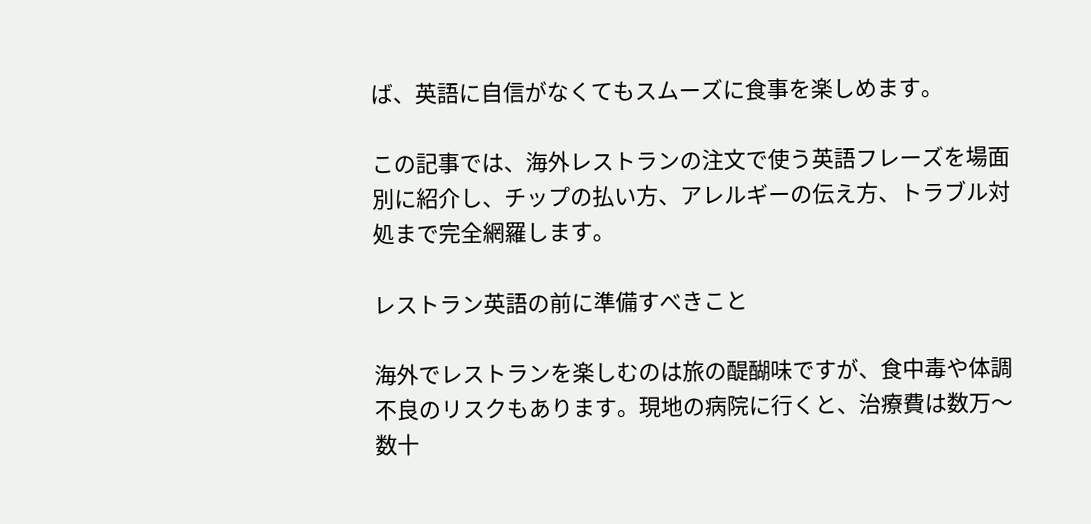ば、英語に自信がなくてもスムーズに食事を楽しめます。

この記事では、海外レストランの注文で使う英語フレーズを場面別に紹介し、チップの払い方、アレルギーの伝え方、トラブル対処まで完全網羅します。

レストラン英語の前に準備すべきこと

海外でレストランを楽しむのは旅の醍醐味ですが、食中毒や体調不良のリスクもあります。現地の病院に行くと、治療費は数万〜数十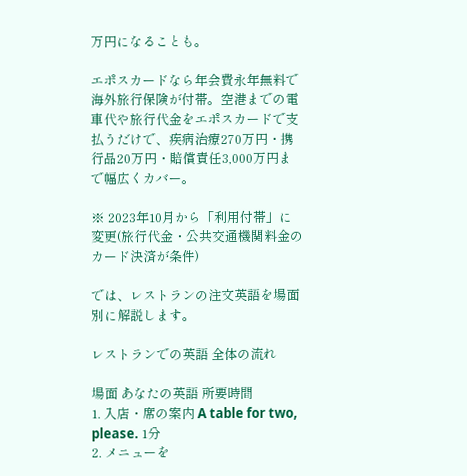万円になることも。

エポスカードなら年会費永年無料で海外旅行保険が付帯。空港までの電車代や旅行代金をエポスカードで支払うだけで、疾病治療270万円・携行品20万円・賠償責任3,000万円まで幅広くカバー。

※ 2023年10月から「利用付帯」に変更(旅行代金・公共交通機関料金のカード決済が条件)

では、レストランの注文英語を場面別に解説します。

レストランでの英語 全体の流れ

場面 あなたの英語 所要時間
1. 入店・席の案内 A table for two, please. 1分
2. メニューを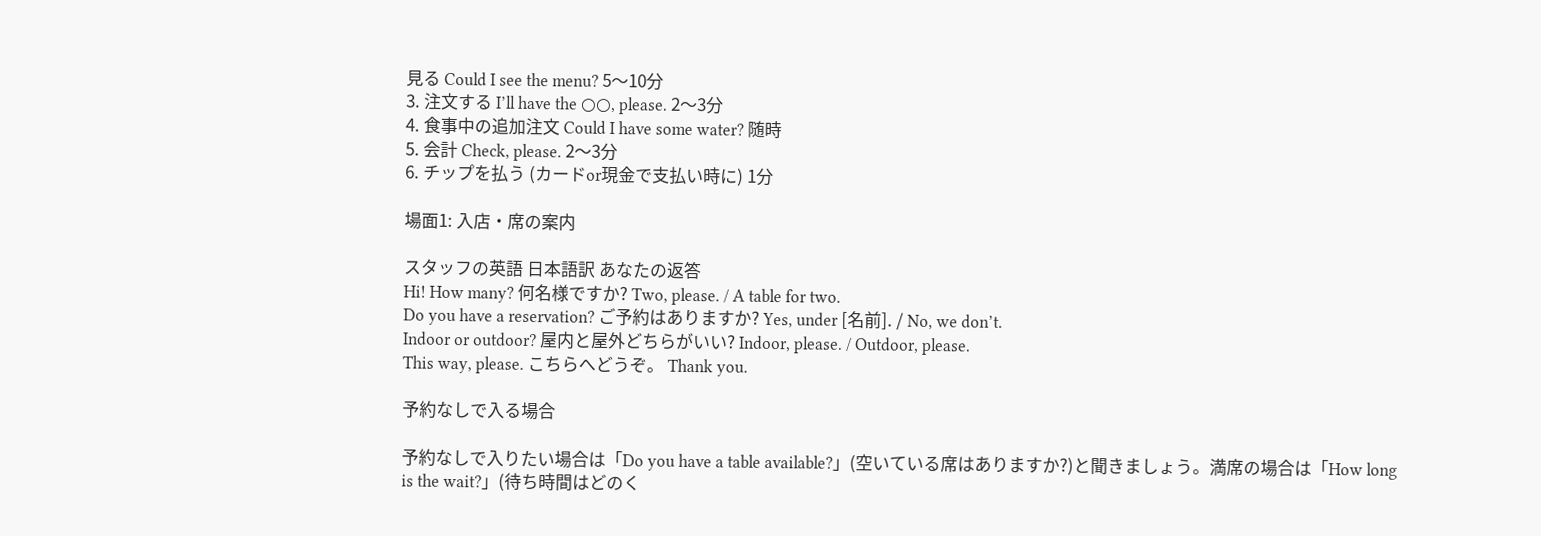見る Could I see the menu? 5〜10分
3. 注文する I’ll have the ○○, please. 2〜3分
4. 食事中の追加注文 Could I have some water? 随時
5. 会計 Check, please. 2〜3分
6. チップを払う (カードor現金で支払い時に) 1分

場面1: 入店・席の案内

スタッフの英語 日本語訳 あなたの返答
Hi! How many? 何名様ですか? Two, please. / A table for two.
Do you have a reservation? ご予約はありますか? Yes, under [名前]. / No, we don’t.
Indoor or outdoor? 屋内と屋外どちらがいい? Indoor, please. / Outdoor, please.
This way, please. こちらへどうぞ。 Thank you.

予約なしで入る場合

予約なしで入りたい場合は「Do you have a table available?」(空いている席はありますか?)と聞きましょう。満席の場合は「How long is the wait?」(待ち時間はどのく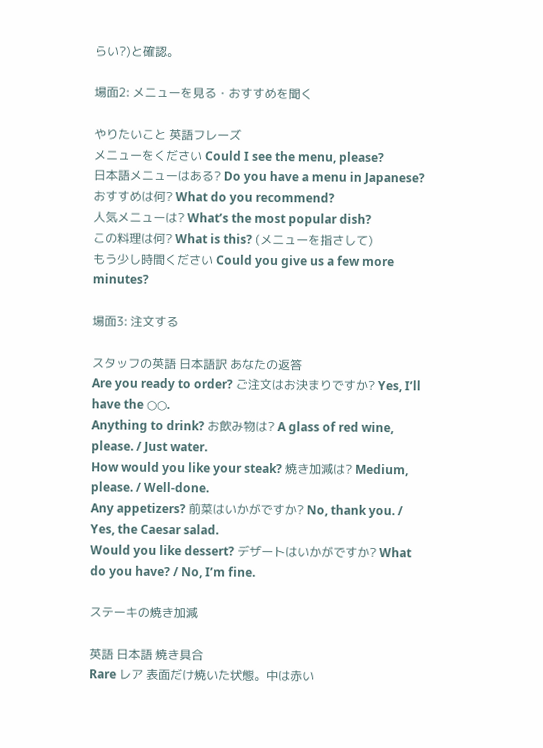らい?)と確認。

場面2: メニューを見る・おすすめを聞く

やりたいこと 英語フレーズ
メニューをください Could I see the menu, please?
日本語メニューはある? Do you have a menu in Japanese?
おすすめは何? What do you recommend?
人気メニューは? What’s the most popular dish?
この料理は何? What is this? (メニューを指さして)
もう少し時間ください Could you give us a few more minutes?

場面3: 注文する

スタッフの英語 日本語訳 あなたの返答
Are you ready to order? ご注文はお決まりですか? Yes, I’ll have the ○○.
Anything to drink? お飲み物は? A glass of red wine, please. / Just water.
How would you like your steak? 焼き加減は? Medium, please. / Well-done.
Any appetizers? 前菜はいかがですか? No, thank you. / Yes, the Caesar salad.
Would you like dessert? デザートはいかがですか? What do you have? / No, I’m fine.

ステーキの焼き加減

英語 日本語 焼き具合
Rare レア 表面だけ焼いた状態。中は赤い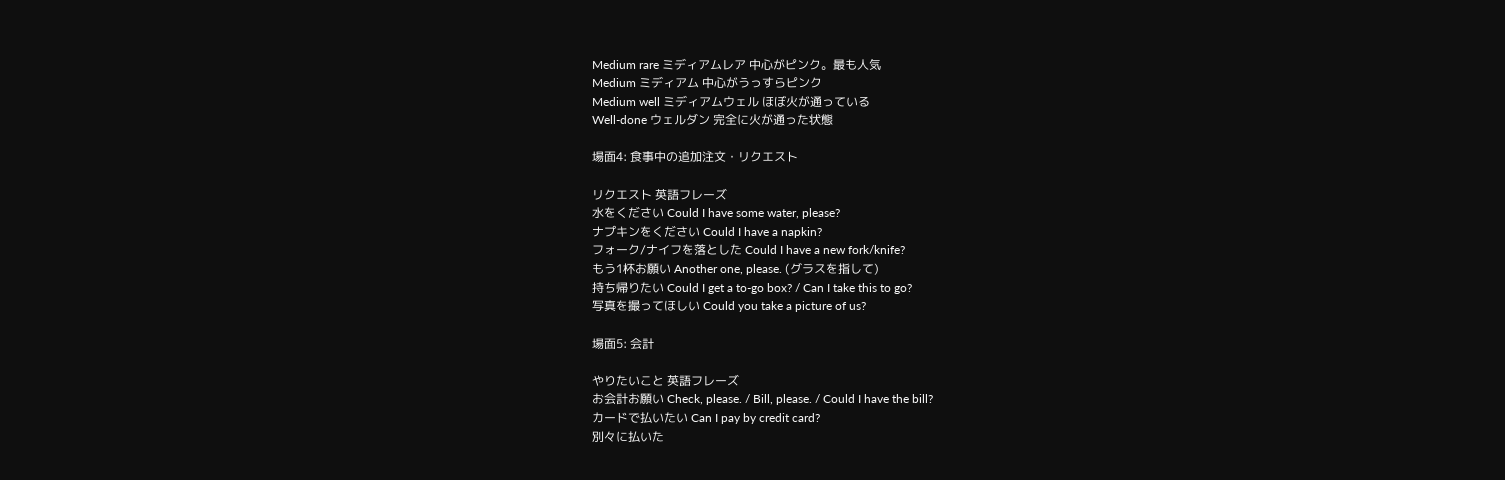Medium rare ミディアムレア 中心がピンク。最も人気
Medium ミディアム 中心がうっすらピンク
Medium well ミディアムウェル ほぼ火が通っている
Well-done ウェルダン 完全に火が通った状態

場面4: 食事中の追加注文・リクエスト

リクエスト 英語フレーズ
水をください Could I have some water, please?
ナプキンをください Could I have a napkin?
フォーク/ナイフを落とした Could I have a new fork/knife?
もう1杯お願い Another one, please. (グラスを指して)
持ち帰りたい Could I get a to-go box? / Can I take this to go?
写真を撮ってほしい Could you take a picture of us?

場面5: 会計

やりたいこと 英語フレーズ
お会計お願い Check, please. / Bill, please. / Could I have the bill?
カードで払いたい Can I pay by credit card?
別々に払いた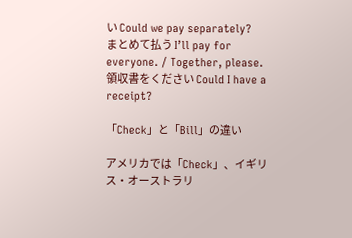い Could we pay separately?
まとめて払う I’ll pay for everyone. / Together, please.
領収書をください Could I have a receipt?

「Check」と「Bill」の違い

アメリカでは「Check」、イギリス・オーストラリ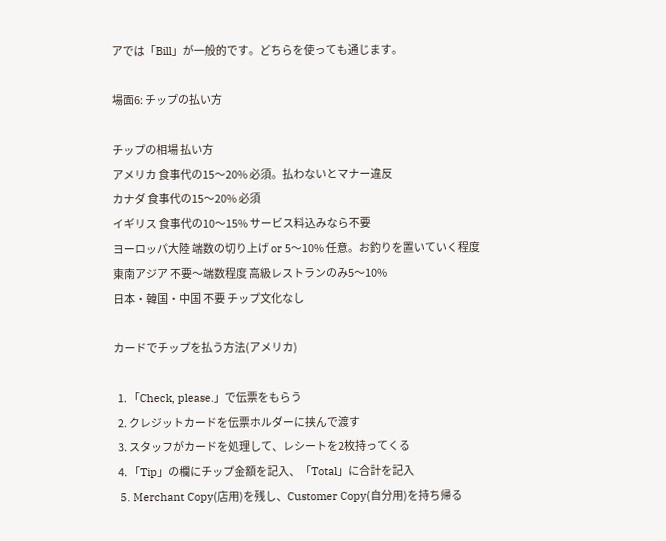アでは「Bill」が一般的です。どちらを使っても通じます。

場面6: チップの払い方

チップの相場 払い方
アメリカ 食事代の15〜20% 必須。払わないとマナー違反
カナダ 食事代の15〜20% 必須
イギリス 食事代の10〜15% サービス料込みなら不要
ヨーロッパ大陸 端数の切り上げ or 5〜10% 任意。お釣りを置いていく程度
東南アジア 不要〜端数程度 高級レストランのみ5〜10%
日本・韓国・中国 不要 チップ文化なし

カードでチップを払う方法(アメリカ)

  1. 「Check, please.」で伝票をもらう
  2. クレジットカードを伝票ホルダーに挟んで渡す
  3. スタッフがカードを処理して、レシートを2枚持ってくる
  4. 「Tip」の欄にチップ金額を記入、「Total」に合計を記入
  5. Merchant Copy(店用)を残し、Customer Copy(自分用)を持ち帰る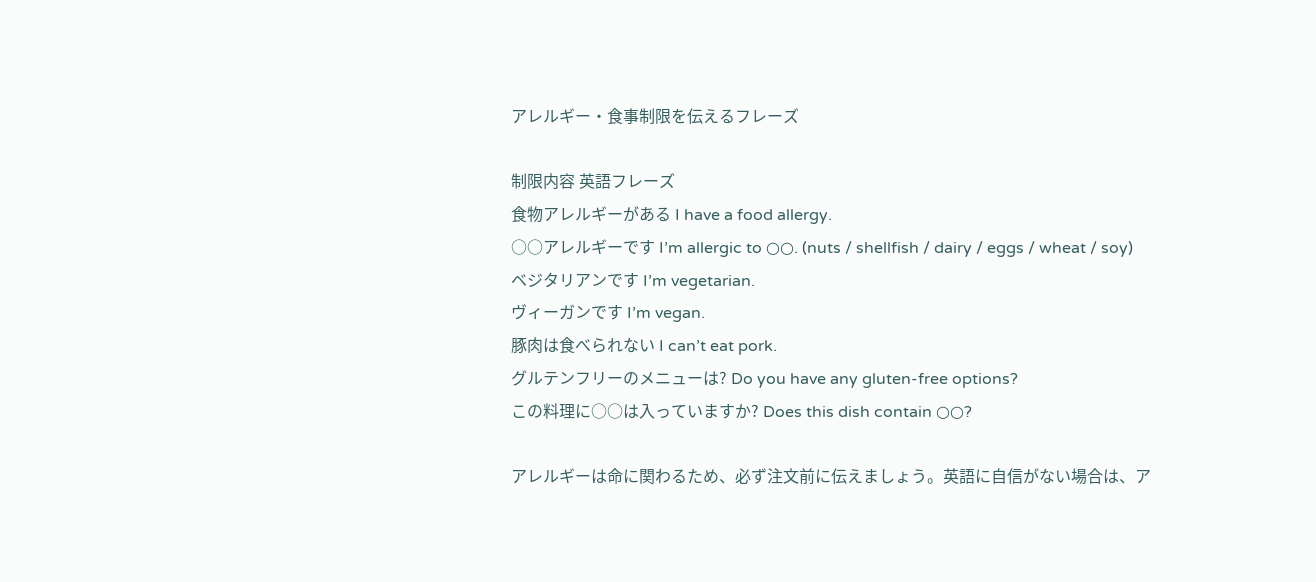アレルギー・食事制限を伝えるフレーズ

制限内容 英語フレーズ
食物アレルギーがある I have a food allergy.
○○アレルギーです I’m allergic to ○○. (nuts / shellfish / dairy / eggs / wheat / soy)
ベジタリアンです I’m vegetarian.
ヴィーガンです I’m vegan.
豚肉は食べられない I can’t eat pork.
グルテンフリーのメニューは? Do you have any gluten-free options?
この料理に○○は入っていますか? Does this dish contain ○○?

アレルギーは命に関わるため、必ず注文前に伝えましょう。英語に自信がない場合は、ア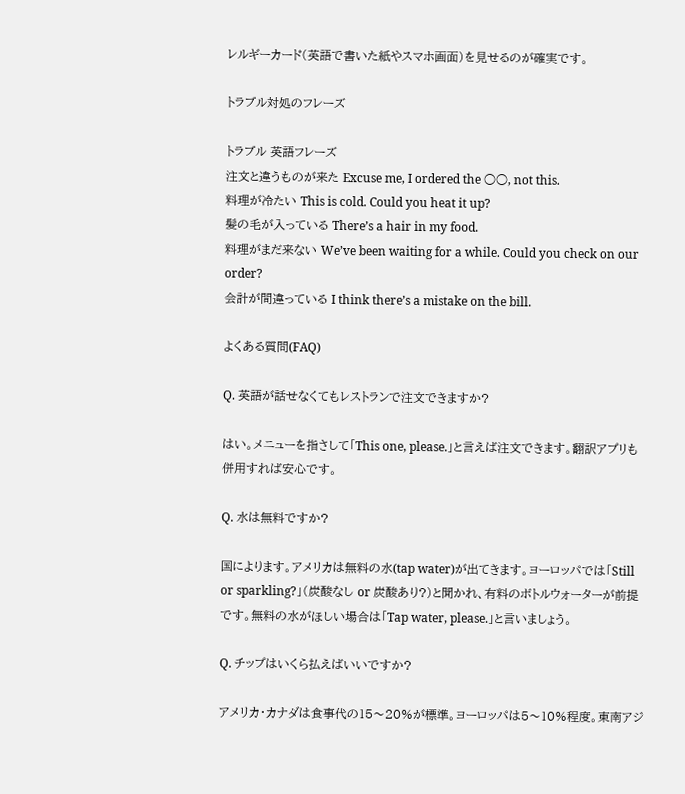レルギーカード(英語で書いた紙やスマホ画面)を見せるのが確実です。

トラブル対処のフレーズ

トラブル 英語フレーズ
注文と違うものが来た Excuse me, I ordered the ○○, not this.
料理が冷たい This is cold. Could you heat it up?
髪の毛が入っている There’s a hair in my food.
料理がまだ来ない We’ve been waiting for a while. Could you check on our order?
会計が間違っている I think there’s a mistake on the bill.

よくある質問(FAQ)

Q. 英語が話せなくてもレストランで注文できますか?

はい。メニューを指さして「This one, please.」と言えば注文できます。翻訳アプリも併用すれば安心です。

Q. 水は無料ですか?

国によります。アメリカは無料の水(tap water)が出てきます。ヨーロッパでは「Still or sparkling?」(炭酸なし or 炭酸あり?)と聞かれ、有料のボトルウォーターが前提です。無料の水がほしい場合は「Tap water, please.」と言いましょう。

Q. チップはいくら払えばいいですか?

アメリカ・カナダは食事代の15〜20%が標準。ヨーロッパは5〜10%程度。東南アジ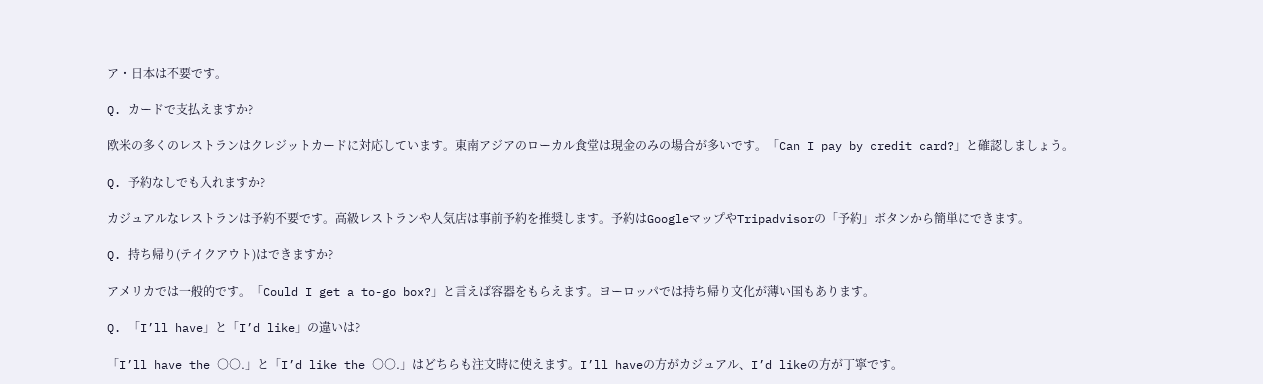ア・日本は不要です。

Q. カードで支払えますか?

欧米の多くのレストランはクレジットカードに対応しています。東南アジアのローカル食堂は現金のみの場合が多いです。「Can I pay by credit card?」と確認しましょう。

Q. 予約なしでも入れますか?

カジュアルなレストランは予約不要です。高級レストランや人気店は事前予約を推奨します。予約はGoogleマップやTripadvisorの「予約」ボタンから簡単にできます。

Q. 持ち帰り(テイクアウト)はできますか?

アメリカでは一般的です。「Could I get a to-go box?」と言えば容器をもらえます。ヨーロッパでは持ち帰り文化が薄い国もあります。

Q. 「I’ll have」と「I’d like」の違いは?

「I’ll have the ○○.」と「I’d like the ○○.」はどちらも注文時に使えます。I’ll haveの方がカジュアル、I’d likeの方が丁寧です。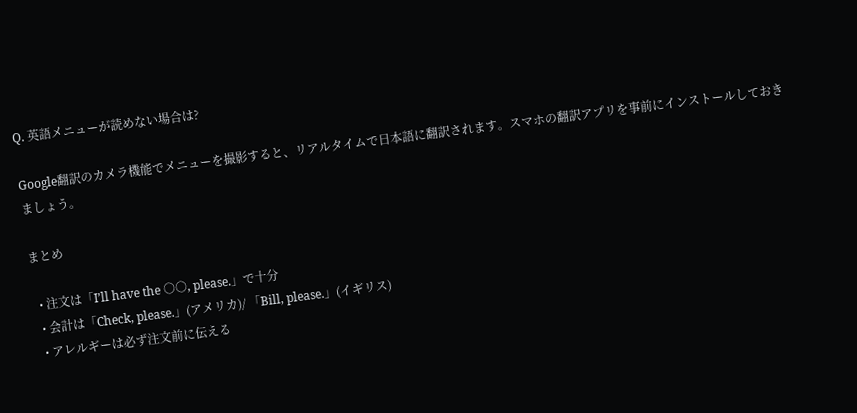Q. 英語メニューが読めない場合は?

Google翻訳のカメラ機能でメニューを撮影すると、リアルタイムで日本語に翻訳されます。スマホの翻訳アプリを事前にインストールしておきましょう。

まとめ

  • 注文は「I’ll have the ○○, please.」で十分
  • 会計は「Check, please.」(アメリカ)/ 「Bill, please.」(イギリス)
  • アレルギーは必ず注文前に伝える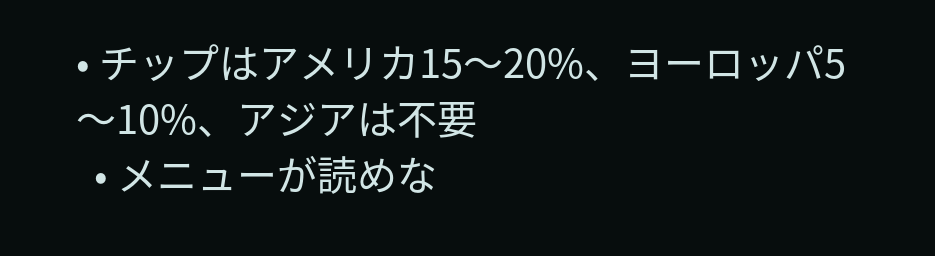• チップはアメリカ15〜20%、ヨーロッパ5〜10%、アジアは不要
  • メニューが読めな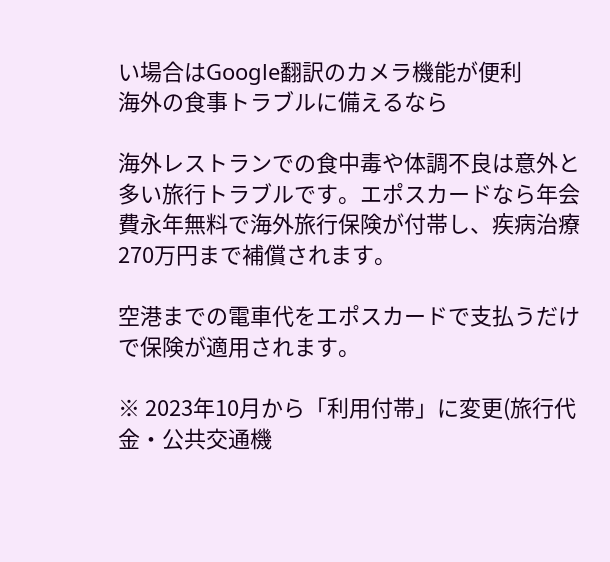い場合はGoogle翻訳のカメラ機能が便利
海外の食事トラブルに備えるなら

海外レストランでの食中毒や体調不良は意外と多い旅行トラブルです。エポスカードなら年会費永年無料で海外旅行保険が付帯し、疾病治療270万円まで補償されます。

空港までの電車代をエポスカードで支払うだけで保険が適用されます。

※ 2023年10月から「利用付帯」に変更(旅行代金・公共交通機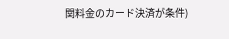関料金のカード決済が条件)